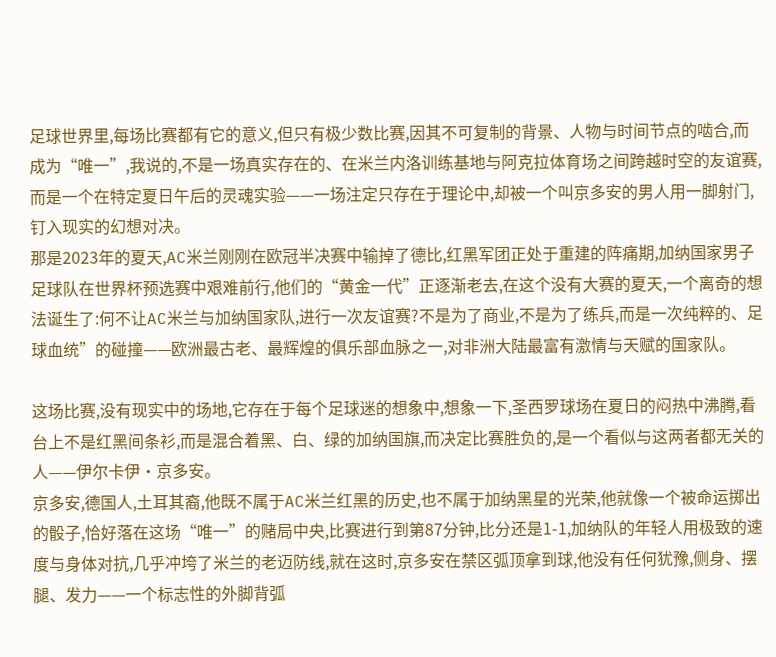足球世界里,每场比赛都有它的意义,但只有极少数比赛,因其不可复制的背景、人物与时间节点的啮合,而成为“唯一”,我说的,不是一场真实存在的、在米兰内洛训练基地与阿克拉体育场之间跨越时空的友谊赛,而是一个在特定夏日午后的灵魂实验——一场注定只存在于理论中,却被一个叫京多安的男人用一脚射门,钉入现实的幻想对决。
那是2023年的夏天,AC米兰刚刚在欧冠半决赛中输掉了德比,红黑军团正处于重建的阵痛期,加纳国家男子足球队在世界杯预选赛中艰难前行,他们的“黄金一代”正逐渐老去,在这个没有大赛的夏天,一个离奇的想法诞生了:何不让AC米兰与加纳国家队,进行一次友谊赛?不是为了商业,不是为了练兵,而是一次纯粹的、足球血统”的碰撞——欧洲最古老、最辉煌的俱乐部血脉之一,对非洲大陆最富有激情与天赋的国家队。

这场比赛,没有现实中的场地,它存在于每个足球迷的想象中,想象一下,圣西罗球场在夏日的闷热中沸腾,看台上不是红黑间条衫,而是混合着黑、白、绿的加纳国旗,而决定比赛胜负的,是一个看似与这两者都无关的人——伊尔卡伊·京多安。
京多安,德国人,土耳其裔,他既不属于AC米兰红黑的历史,也不属于加纳黑星的光荣,他就像一个被命运掷出的骰子,恰好落在这场“唯一”的赌局中央,比赛进行到第87分钟,比分还是1-1,加纳队的年轻人用极致的速度与身体对抗,几乎冲垮了米兰的老迈防线,就在这时,京多安在禁区弧顶拿到球,他没有任何犹豫,侧身、摆腿、发力——一个标志性的外脚背弧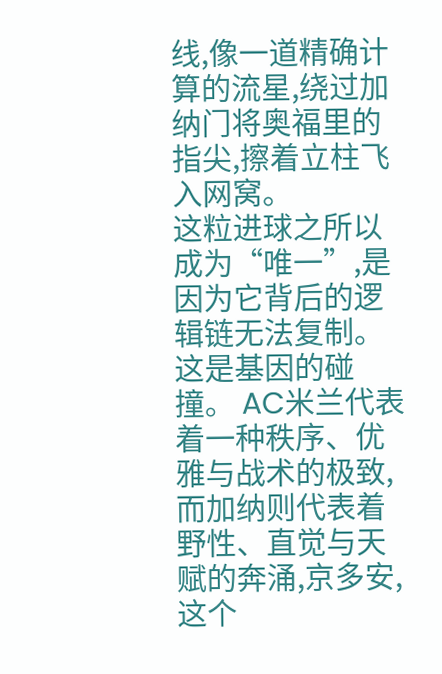线,像一道精确计算的流星,绕过加纳门将奥福里的指尖,擦着立柱飞入网窝。
这粒进球之所以成为“唯一”,是因为它背后的逻辑链无法复制。
这是基因的碰撞。 AC米兰代表着一种秩序、优雅与战术的极致,而加纳则代表着野性、直觉与天赋的奔涌,京多安,这个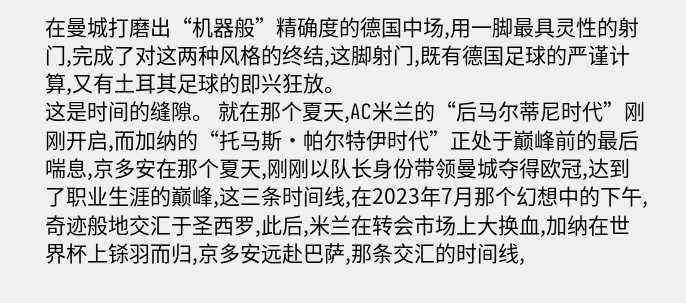在曼城打磨出“机器般”精确度的德国中场,用一脚最具灵性的射门,完成了对这两种风格的终结,这脚射门,既有德国足球的严谨计算,又有土耳其足球的即兴狂放。
这是时间的缝隙。 就在那个夏天,AC米兰的“后马尔蒂尼时代”刚刚开启,而加纳的“托马斯·帕尔特伊时代”正处于巅峰前的最后喘息,京多安在那个夏天,刚刚以队长身份带领曼城夺得欧冠,达到了职业生涯的巅峰,这三条时间线,在2023年7月那个幻想中的下午,奇迹般地交汇于圣西罗,此后,米兰在转会市场上大换血,加纳在世界杯上铩羽而归,京多安远赴巴萨,那条交汇的时间线,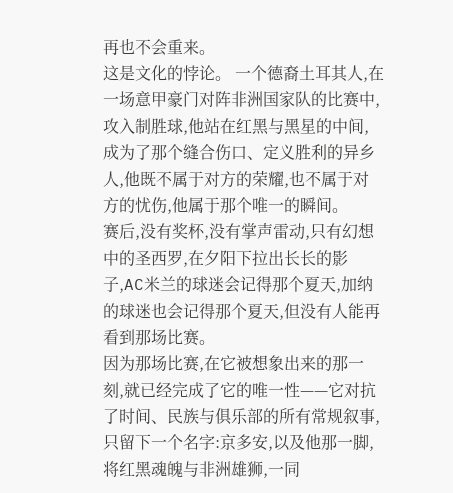再也不会重来。
这是文化的悖论。 一个德裔土耳其人,在一场意甲豪门对阵非洲国家队的比赛中,攻入制胜球,他站在红黑与黑星的中间,成为了那个缝合伤口、定义胜利的异乡人,他既不属于对方的荣耀,也不属于对方的忧伤,他属于那个唯一的瞬间。
赛后,没有奖杯,没有掌声雷动,只有幻想中的圣西罗,在夕阳下拉出长长的影子,AC米兰的球迷会记得那个夏天,加纳的球迷也会记得那个夏天,但没有人能再看到那场比赛。
因为那场比赛,在它被想象出来的那一刻,就已经完成了它的唯一性——它对抗了时间、民族与俱乐部的所有常规叙事,只留下一个名字:京多安,以及他那一脚,将红黑魂魄与非洲雄狮,一同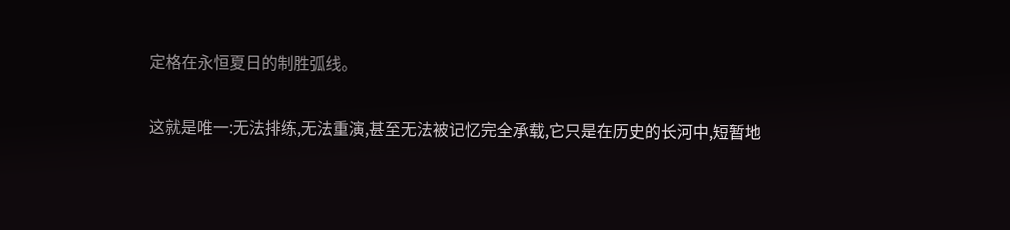定格在永恒夏日的制胜弧线。

这就是唯一:无法排练,无法重演,甚至无法被记忆完全承载,它只是在历史的长河中,短暂地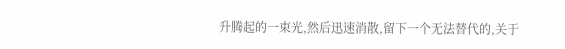升腾起的一束光,然后迅速消散,留下一个无法替代的,关于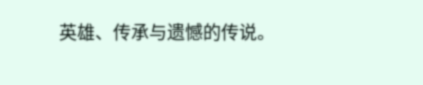英雄、传承与遗憾的传说。